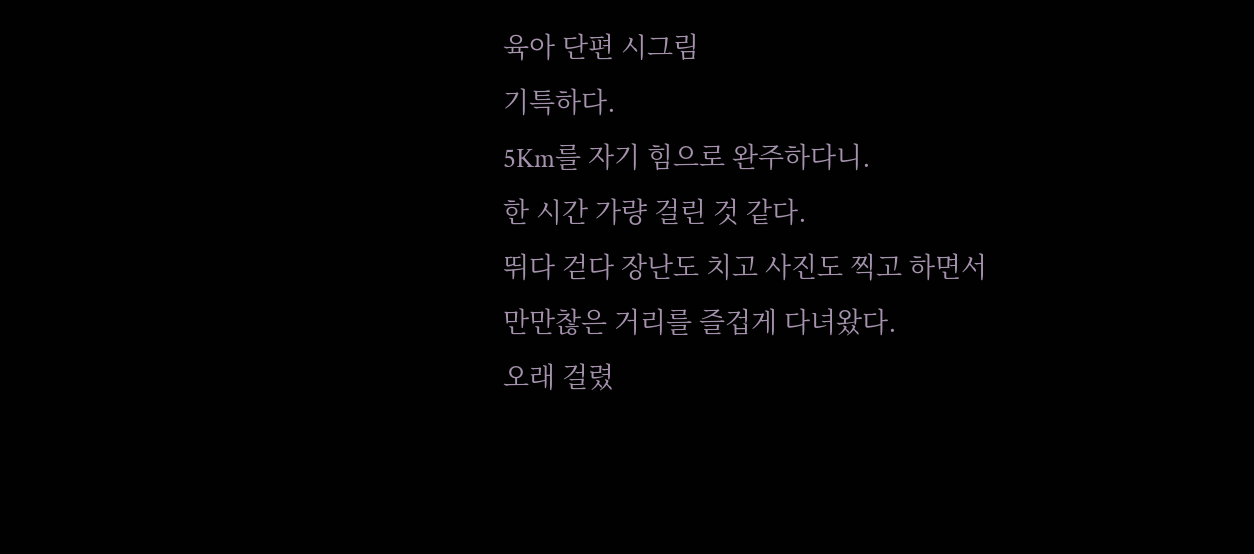육아 단편 시그림
기특하다.
5Km를 자기 힘으로 완주하다니.
한 시간 가량 걸린 것 같다.
뛰다 걷다 장난도 치고 사진도 찍고 하면서
만만찮은 거리를 즐겁게 다녀왔다.
오래 걸렸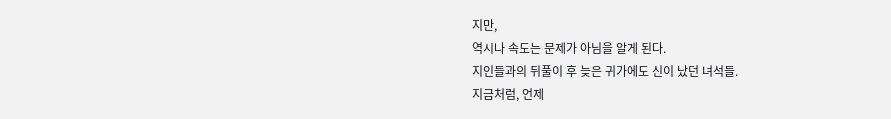지만,
역시나 속도는 문제가 아님을 알게 된다.
지인들과의 뒤풀이 후 늦은 귀가에도 신이 났던 녀석들.
지금처럼, 언제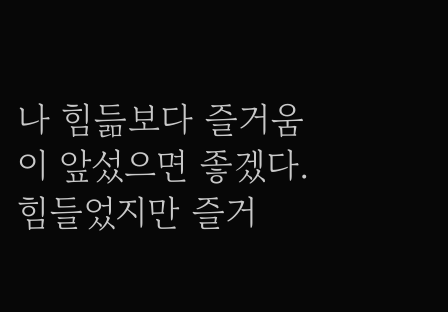나 힘듦보다 즐거움이 앞섰으면 좋겠다.
힘들었지만 즐거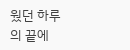웠던 하루의 끝에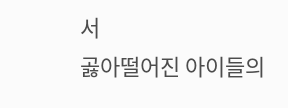서
곯아떨어진 아이들의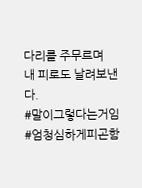다리를 주무르며
내 피로도 날려보낸다.
#말이그렇다는거임
#엄청심하게피곤함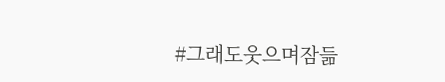#그래도웃으며잠듦